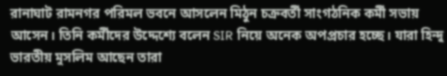রানাঘাট রামনগর পরিমল ভবনে আসলেন মিঠুন চক্রবর্তী সাংগঠনিক কর্মী সভায় আসেন। তিনি কর্মীদের উদ্দেশ্যে বলেন SIR নিয়ে অনেক অপপ্রচার হচ্ছে। যারা হিন্দু ভারতীয় মুসলিম আছেন তারা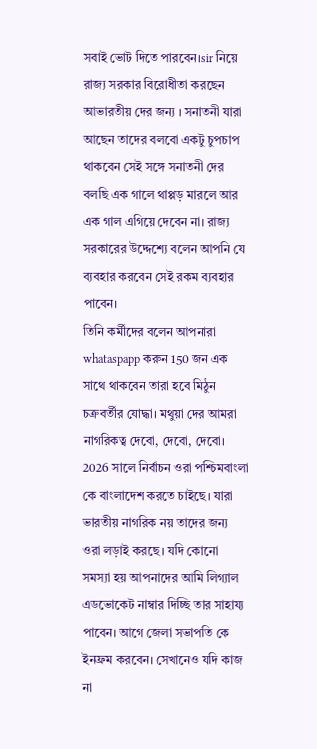সবাই ভোট দিতে পারবেন।sir নিয়ে রাজ্য সরকার বিরোধীতা করছেন আভারতীয় দের জন্য । সনাতনী যারা আছেন তাদের বলবো একটু চুপচাপ থাকবেন সেই সঙ্গে সনাতনী দের বলছি এক গালে থাপ্পড় মারলে আর এক গাল এগিয়ে দেবেন না। রাজ্য সরকারের উদ্দেশ্যে বলেন আপনি যে ব্যবহার করবেন সেই রকম ব্যবহার পাবেন।
তিনি কর্মীদের বলেন আপনারা whataspapp করুন 150 জন এক সাথে থাকবেন তারা হবে মিঠুন চক্রবর্তীর যোদ্ধা। মথুয়া দের আমরা নাগরিকত্ব দেবো, দেবো, দেবো। 2026 সালে নির্বাচন ওরা পশ্চিমবাংলা কে বাংলাদেশ করতে চাইছে। যারা ভারতীয় নাগরিক নয় তাদের জন্য ওরা লড়াই করছে। যদি কোনো সমস্যা হয় আপনাদের আমি লিগ্যাল এডভোকেট নাম্বার দিচ্ছি তার সাহায্য পাবেন। আগে জেলা সভাপতি কে ইনফ্রম করবেন। সেখানেও যদি কাজ না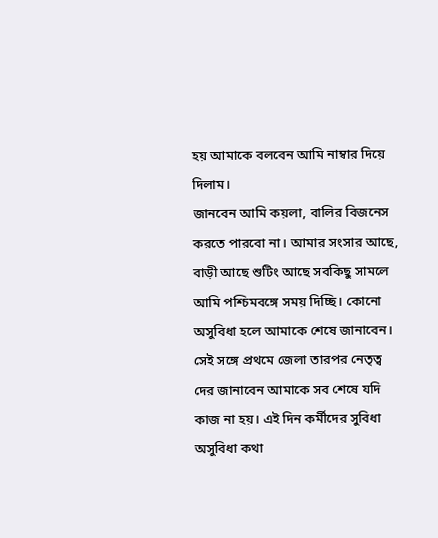হয় আমাকে বলবেন আমি নাম্বার দিয়ে দিলাম।
জানবেন আমি কয়লা, বালির বিজনেস করতে পারবো না। আমার সংসার আছে, বাড়ী আছে শুটিং আছে সবকিছু সামলে আমি পশ্চিমবঙ্গে সময় দিচ্ছি। কোনো অসুবিধা হলে আমাকে শেষে জানাবেন। সেই সঙ্গে প্রথমে জেলা তারপর নেতৃত্ব দের জানাবেন আমাকে সব শেষে যদি কাজ না হয়। এই দিন কর্মীদের সুবিধা অসুবিধা কথা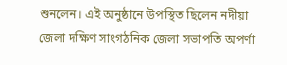শুনলেন। এই অনুষ্ঠানে উপস্থিত ছিলেন নদীয়া জেলা দক্ষিণ সাংগঠনিক জেলা সভাপতি অপর্ণা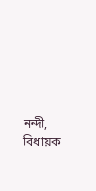নন্দী, বিধায়ক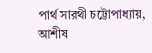পার্থ সারথী চট্টোপাধ্যায়, আশীষ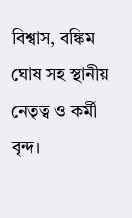বিশ্বাস, বঙ্কিম ঘোষ সহ স্থানীয় নেতৃত্ব ও কর্মী বৃন্দ।